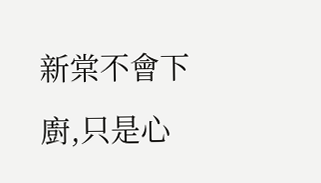新棠不會下廚,只是心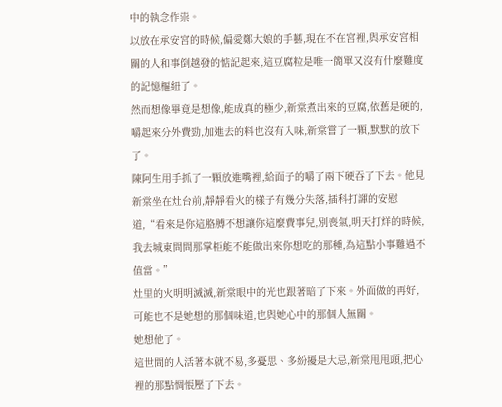中的執念作祟。
以放在承安宮的時候,偏愛鄭大娘的手藝,現在不在宮裡,與承安宮相關的人和事倒越發的惦記起來,這豆腐粒是唯一簡單又沒有什麼難度的記憶樞紐了。
然而想像畢竟是想像,能成真的極少,新棠煮出來的豆腐,依舊是硬的,嚼起來分外費勁,加進去的料也沒有入味,新棠嘗了一顆,默默的放下了。
陳阿生用手抓了一顆放進嘴裡,給面子的嚼了兩下硬吞了下去。他見新棠坐在灶台前,靜靜看火的樣子有幾分失落,插科打諢的安慰道,“看來是你這胳膊不想讓你這麼費事兒,別喪氣,明天打烊的時候,我去城東問問那掌柜能不能做出來你想吃的那種,為這點小事難過不值當。”
灶里的火明明滅滅,新棠眼中的光也跟著暗了下來。外面做的再好,可能也不是她想的那個味道,也與她心中的那個人無關。
她想他了。
這世間的人活著本就不易,多憂思、多紛擾是大忌,新棠甩甩頭,把心裡的那點惆悵壓了下去。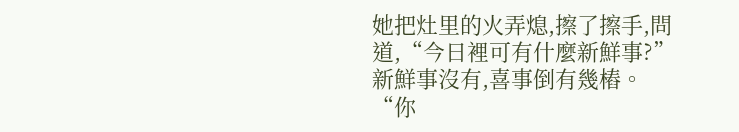她把灶里的火弄熄,擦了擦手,問道,“今日裡可有什麼新鮮事?”
新鮮事沒有,喜事倒有幾樁。
“你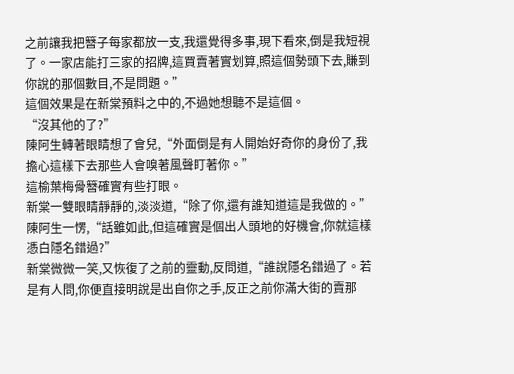之前讓我把簪子每家都放一支,我還覺得多事,現下看來,倒是我短視了。一家店能打三家的招牌,這買賣著實划算,照這個勢頭下去,賺到你說的那個數目,不是問題。”
這個效果是在新棠預料之中的,不過她想聽不是這個。
“沒其他的了?”
陳阿生轉著眼睛想了會兒,“外面倒是有人開始好奇你的身份了,我擔心這樣下去那些人會嗅著風聲盯著你。”
這榆葉梅骨簪確實有些打眼。
新棠一雙眼睛靜靜的,淡淡道,“除了你,還有誰知道這是我做的。”
陳阿生一愣,“話雖如此,但這確實是個出人頭地的好機會,你就這樣憑白隱名錯過?”
新棠微微一笑,又恢復了之前的靈動,反問道,“誰說隱名錯過了。若是有人問,你便直接明說是出自你之手,反正之前你滿大街的賣那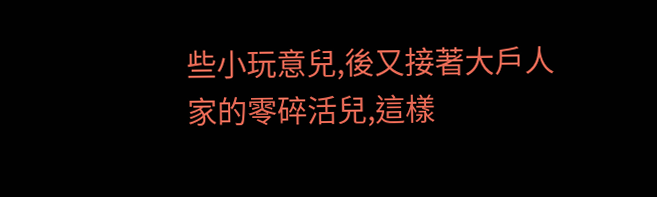些小玩意兒,後又接著大戶人家的零碎活兒,這樣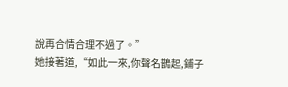說再合情合理不過了。”
她接著道,“如此一來,你聲名鵲起,鋪子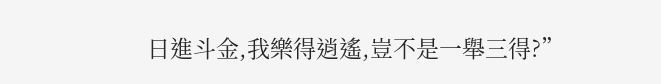日進斗金,我樂得逍遙,豈不是一舉三得?”